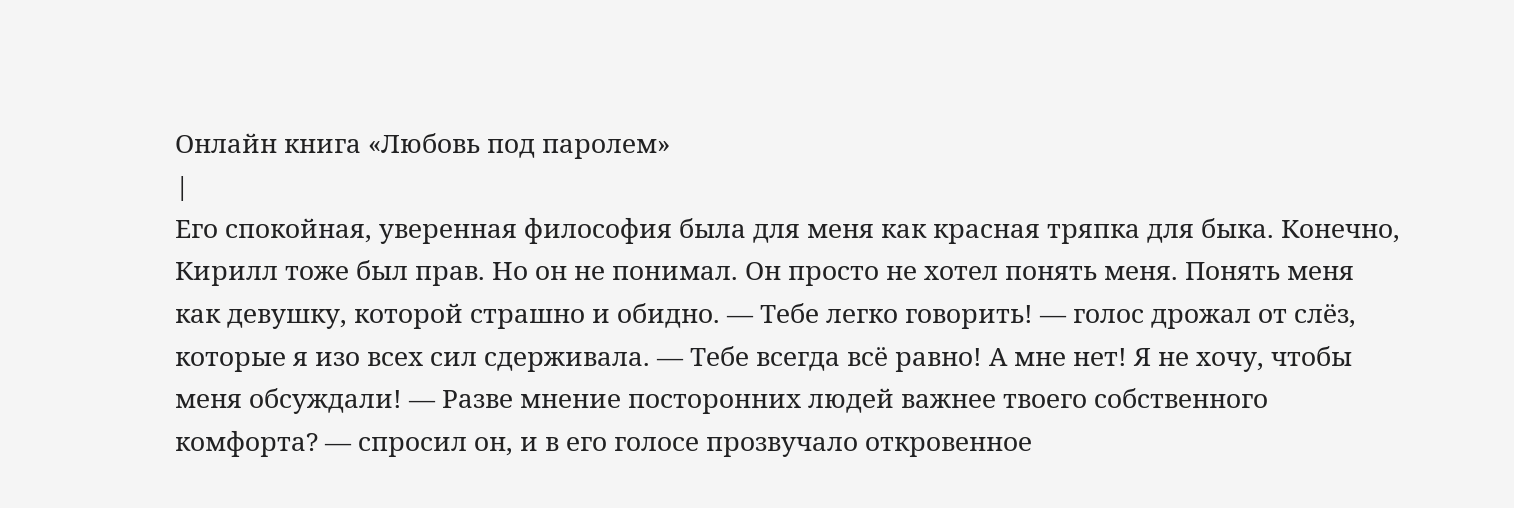Онлайн книга «Любовь под паролем»
|
Его спокойная, уверенная философия была для меня как красная тряпка для быка. Конечно, Кирилл тоже был прав. Но он не понимал. Он просто не хотел понять меня. Понять меня как девушку, которой страшно и обидно. — Тебе легко говорить! — голос дрожал от слёз, которые я изо всех сил сдерживала. — Тебе всегда всё равно! А мне нет! Я не хочу, чтобы меня обсуждали! — Разве мнение посторонних людей важнее твоего собственного комфорта? — спросил он, и в его голосе прозвучало откровенное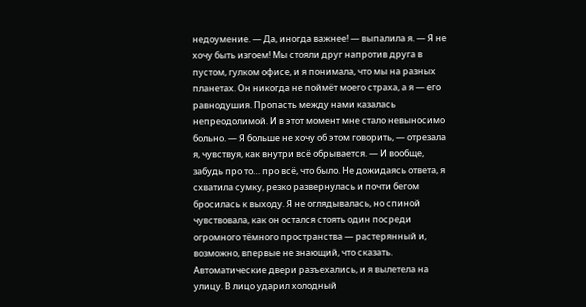недоумение. — Да, иногда важнее! — выпалила я. — Я не хочу быть изгоем! Мы стояли друг напротив друга в пустом, гулком офисе, и я понимала, что мы на разных планетах. Он никогда не поймёт моего страха, а я — его равнодушия. Пропасть между нами казалась непреодолимой. И в этот момент мне стало невыносимо больно. — Я больше не хочу об этом говорить, — отрезала я, чувствуя, как внутри всё обрывается. — И вообще, забудь про то… про всё, что было. Не дожидаясь ответа, я схватила сумку, резко развернулась и почти бегом бросилась к выходу. Я не оглядывалась, но спиной чувствовала, как он остался стоять один посреди огромного тёмного пространства — растерянный и, возможно, впервые не знающий, что сказать. Автоматические двери разъехались, и я вылетела на улицу. В лицо ударил холодный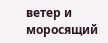ветер и моросящий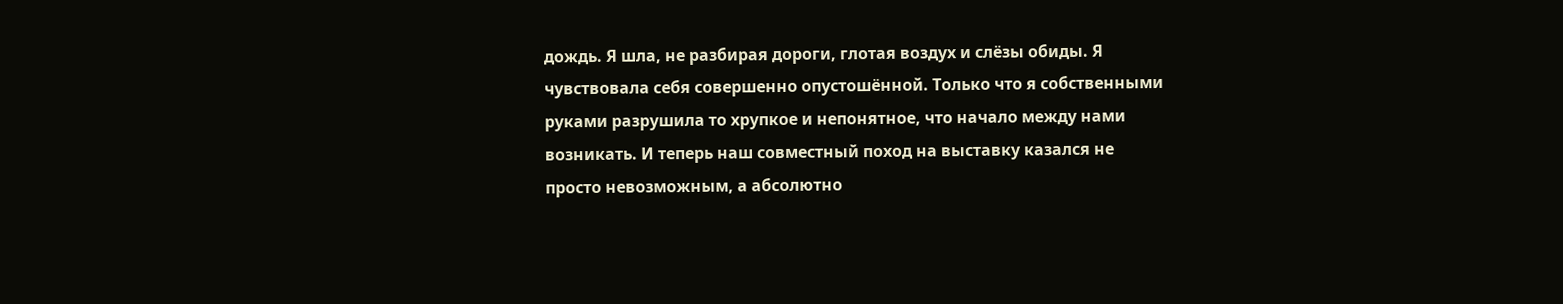дождь. Я шла, не разбирая дороги, глотая воздух и слёзы обиды. Я чувствовала себя совершенно опустошённой. Только что я собственными руками разрушила то хрупкое и непонятное, что начало между нами возникать. И теперь наш совместный поход на выставку казался не просто невозможным, а абсолютно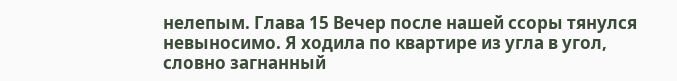нелепым. Глава 15 Вечер после нашей ссоры тянулся невыносимо. Я ходила по квартире из угла в угол, словно загнанный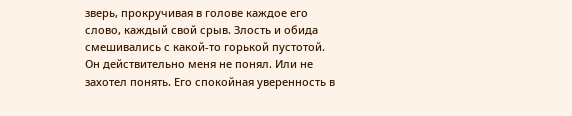зверь, прокручивая в голове каждое его слово, каждый свой срыв. Злость и обида смешивались с какой-то горькой пустотой. Он действительно меня не понял. Или не захотел понять. Его спокойная уверенность в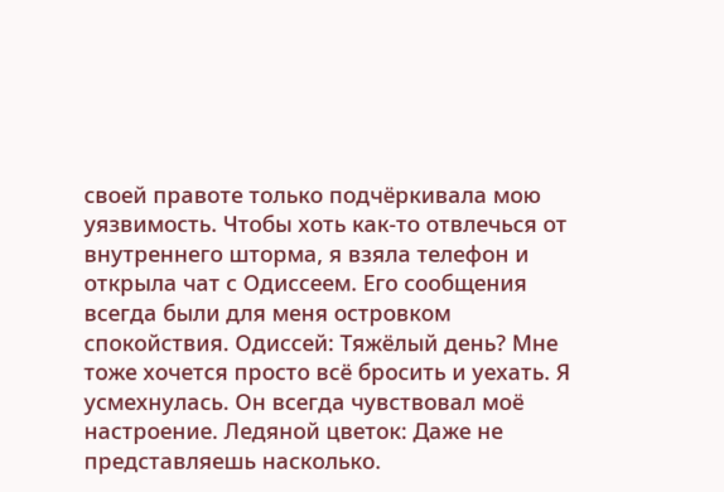своей правоте только подчёркивала мою уязвимость. Чтобы хоть как-то отвлечься от внутреннего шторма, я взяла телефон и открыла чат с Одиссеем. Его сообщения всегда были для меня островком спокойствия. Одиссей: Тяжёлый день? Мне тоже хочется просто всё бросить и уехать. Я усмехнулась. Он всегда чувствовал моё настроение. Ледяной цветок: Даже не представляешь насколько.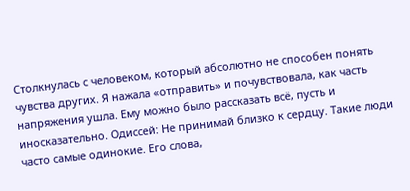Столкнулась с человеком, который абсолютно не способен понять чувства других. Я нажала «отправить» и почувствовала, как часть напряжения ушла. Ему можно было рассказать всё, пусть и иносказательно. Одиссей: Не принимай близко к сердцу. Такие люди часто самые одинокие. Его слова,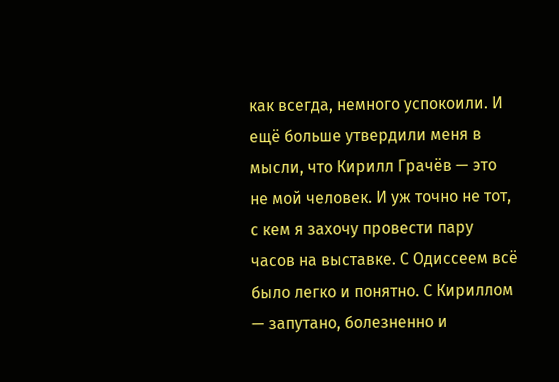как всегда, немного успокоили. И ещё больше утвердили меня в мысли, что Кирилл Грачёв — это не мой человек. И уж точно не тот, с кем я захочу провести пару часов на выставке. С Одиссеем всё было легко и понятно. С Кириллом — запутано, болезненно и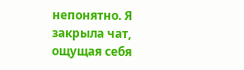непонятно. Я закрыла чат, ощущая себя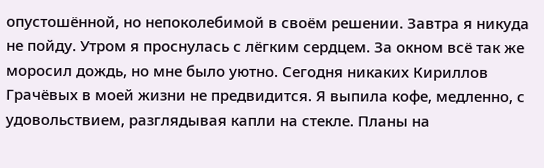опустошённой, но непоколебимой в своём решении. Завтра я никуда не пойду. Утром я проснулась с лёгким сердцем. За окном всё так же моросил дождь, но мне было уютно. Сегодня никаких Кириллов Грачёвых в моей жизни не предвидится. Я выпила кофе, медленно, с удовольствием, разглядывая капли на стекле. Планы на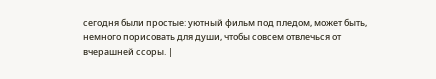сегодня были простые: уютный фильм под пледом, может быть, немного порисовать для души, чтобы совсем отвлечься от вчерашней ссоры. |